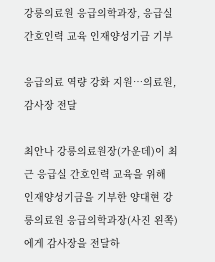강릉의료원 응급의학과장, 응급실 간호인력 교육 인재양성기금 기부

응급의료 역량 강화 지원…의료원, 감사장 전달

최안나 강릉의료원장(가운데)이 최근 응급실 간호인력 교육을 위해 인재양성기금을 기부한 양대현 강릉의료원 응급의학과장(사진 왼쪽)에게 감사장을 전달하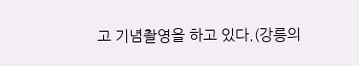고 기념촬영을 하고 있다.(강릉의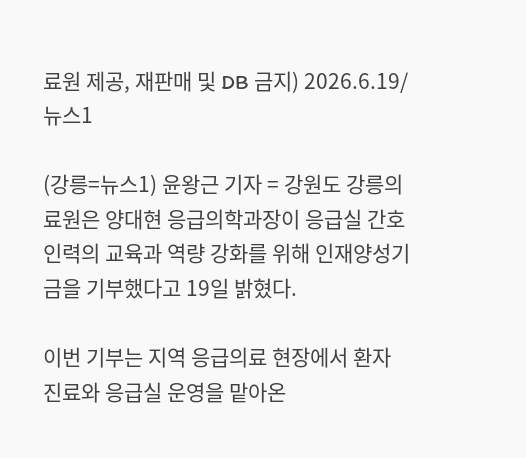료원 제공, 재판매 및 DB 금지) 2026.6.19/뉴스1

(강릉=뉴스1) 윤왕근 기자 = 강원도 강릉의료원은 양대현 응급의학과장이 응급실 간호인력의 교육과 역량 강화를 위해 인재양성기금을 기부했다고 19일 밝혔다.

이번 기부는 지역 응급의료 현장에서 환자 진료와 응급실 운영을 맡아온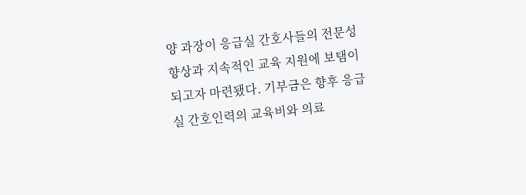양 과장이 응급실 간호사들의 전문성 향상과 지속적인 교육 지원에 보탬이 되고자 마련됐다. 기부금은 향후 응급실 간호인력의 교육비와 의료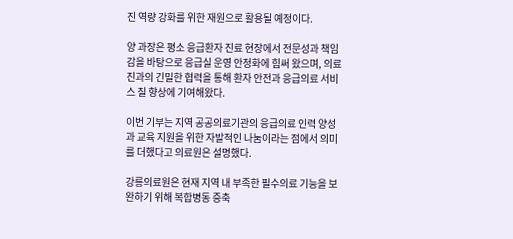진 역량 강화를 위한 재원으로 활용될 예정이다.

양 과장은 평소 응급환자 진료 현장에서 전문성과 책임감을 바탕으로 응급실 운영 안정화에 힘써 왔으며, 의료진과의 긴밀한 협력을 통해 환자 안전과 응급의료 서비스 질 향상에 기여해왔다.

이번 기부는 지역 공공의료기관의 응급의료 인력 양성과 교육 지원을 위한 자발적인 나눔이라는 점에서 의미를 더했다고 의료원은 설명했다.

강릉의료원은 현재 지역 내 부족한 필수의료 기능을 보완하기 위해 복합병동 증축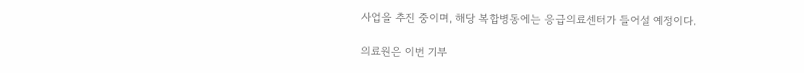사업을 추진 중이며, 해당 복합병동에는 응급의료센터가 들어설 예정이다.

의료원은 이번 기부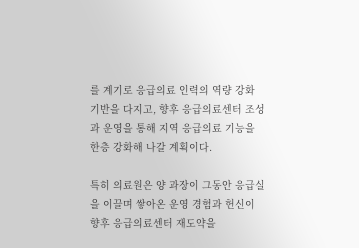를 계기로 응급의료 인력의 역량 강화 기반을 다지고, 향후 응급의료센터 조성과 운영을 통해 지역 응급의료 기능을 한층 강화해 나갈 계획이다.

특히 의료원은 양 과장이 그동안 응급실을 이끌며 쌓아온 운영 경험과 헌신이 향후 응급의료센터 재도약을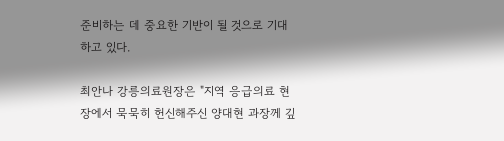준비하는 데 중요한 기반이 될 것으로 기대하고 있다.

최안나 강릉의료원장은 "지역 응급의료 현장에서 묵묵히 헌신해주신 양대현 과장께 깊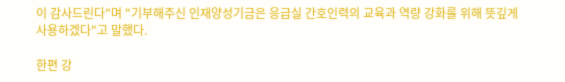이 감사드린다"며 "기부해주신 인재양성기금은 응급실 간호인력의 교육과 역량 강화를 위해 뜻깊게 사용하겠다"고 말했다.

한편 강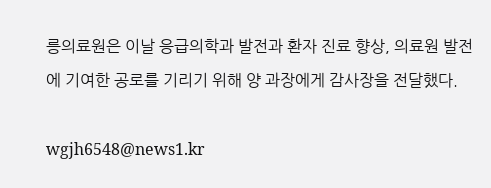릉의료원은 이날 응급의학과 발전과 환자 진료 향상, 의료원 발전에 기여한 공로를 기리기 위해 양 과장에게 감사장을 전달했다.

wgjh6548@news1.kr